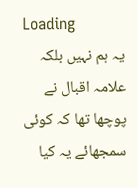Loading
یہ ہم نہیں بلکہ علامہ اقبال نے پوچھا تھا کہ کوئی سمجھائے یہ کیا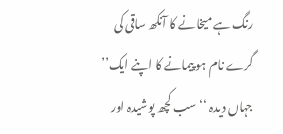رنگ ہے میخانے کا آنکھ ساقی کی گرے نام ہو پیمانے کا اپنے ایک’’ جہاں دیدہ ‘‘ سب کچھ پوشیدہ اور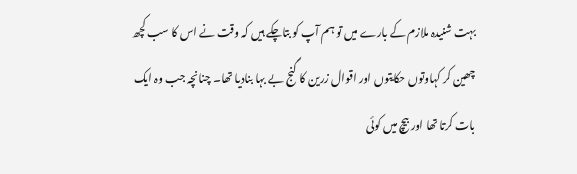بہت شنیدہ ملازم کے بارے میں تو ہم آپ کو بتاچکے ہیں کہ وقت نے اس کا سب کچھ چھین کر کہاوتوں حکایتوں اور اقوال زرین کا گنج بے بہا بنادیا تھا۔ چنانچہ جب وہ ایک بات کرتا تھا اور بیچ میں کوئی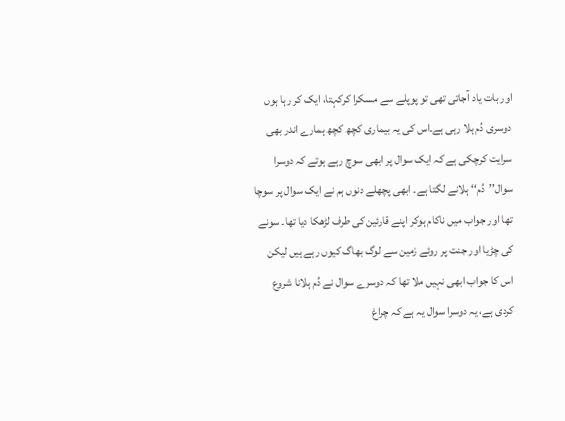اور بات یاد آجاتی تھی تو پوپلے سے مسکرا کرکہتا، ایک کر رہا ہوں دوسری دُم ہلا رہی ہے۔اس کی یہ بیماری کچھ کچھ ہمارے اندر بھی سرایت کرچکی ہے کہ ایک سوال پر ابھی سوچ رہے ہوتے کہ دوسرا سوال’’دُم‘‘ ہلانے لگتا ہے۔ ابھی پچھلے دنوں ہم نے ایک سوال پر سوچا تھا اور جواب میں ناکام ہوکر اپنے قارئین کی طرف لڑھکا دیا تھا۔ سونے کی چڑیا اور جنت پر روئے زمین سے لوگ بھاگ کیوں رہے ہیں لیکن اس کا جواب ابھی نہیں ملا تھا کہ دوسرے سوال نے دُم ہلانا شروع کردی ہے، یہ دوسرا سوال یہ ہے کہ چراغ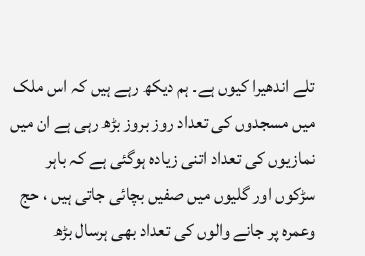تلے اندھیرا کیوں ہے۔ ہم دیکھ رہے ہیں کہ اس ملک میں مسجدوں کی تعداد روز بروز بڑھ رہی ہے ان میں نمازیوں کی تعداد اتنی زیادہ ہوگئی ہے کہ باہر سڑکوں اور گلیوں میں صفیں بچائی جاتی ہیں ، حج وعمرہ پر جانے والوں کی تعداد بھی ہرسال بڑھ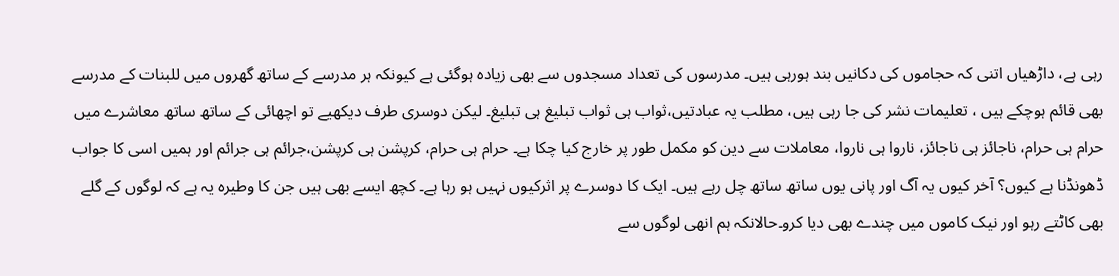رہی ہے، داڑھیاں اتنی کہ حجاموں کی دکانیں بند ہورہی ہیں۔ مدرسوں کی تعداد مسجدوں سے بھی زیادہ ہوگئی ہے کیونکہ ہر مدرسے کے ساتھ گھروں میں للبنات کے مدرسے بھی قائم ہوچکے ہیں ، تعلیمات نشر کی جا رہی ہیں، مطلب یہ عبادتیں،ثواب ہی ثواب تبلیغ ہی تبلیغ۔ لیکن دوسری طرف دیکھیے تو اچھائی کے ساتھ ساتھ معاشرے میں حرام ہی حرام، ناجائز ہی ناجائز، ناروا ہی ناروا، معاملات سے دین کو مکمل طور پر خارج کیا چکا ہے۔ حرام ہی حرام، کرپشن ہی کرپشن،جرائم ہی جرائم اور ہمیں اسی کا جواب ڈھونڈنا ہے کیوں؟ آخر کیوں یہ آگ اور پانی یوں ساتھ ساتھ چل رہے ہیں۔ ایک کا دوسرے پر اثرکیوں نہیں ہو رہا ہے۔ کچھ ایسے بھی ہیں جن کا وطیرہ یہ ہے کہ لوگوں کے گلے بھی کاٹتے رہو اور نیک کاموں میں چندے بھی دیا کرو۔حالانکہ ہم انھی لوگوں سے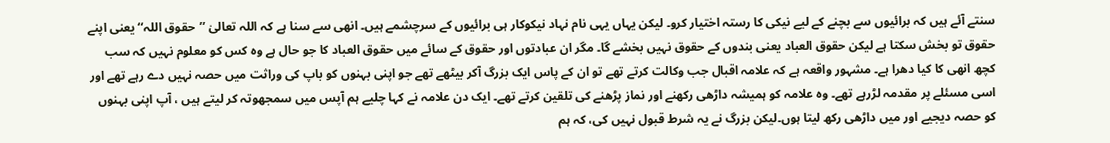سنتے آئے ہیں کہ برائیوں سے بچنے کے لیے نیکی کا رستہ اختیار کرو۔ لیکن یہاں یہی نام نہاد نیکوکار ہی برائیوں کے سرچشمے ہیں۔ انھی سے سنا ہے کہ اللہ تعالیٰ ’’حقوق اللہ‘‘ یعنی اپنے حقوق تو بخش سکتا ہے لیکن حقوق العباد یعنی بندوں کے حقوق نہیں بخشے گا۔ مگر ان عبادتوں اور حقوق کے سائے میں حقوق العباد کا جو حال ہے وہ کس کو معلوم نہیں کہ سب کچھ انھی کا کیا دھرا ہے۔ مشہور واقعہ ہے کہ علامہ اقبال جب وکالت کرتے تھے تو ان کے پاس ایک بزرگ آکر بیٹھے تھے جو اپنی بہنوں کو باپ کی وراثت میں حصہ نہیں دے رہے تھے اور اسی مسئلے پر مقدمہ لڑرہے تھے۔ وہ علامہ کو ہمیشہ داڑھی رکھنے اور نماز پڑھنے کی تلقین کرتے تھے۔ ایک دن علامہ نے کہا چلیے ہم آپس میں سمجھوتہ کر لیتے ہیں ، آپ اپنی بہنوں کو حصہ دیجیے اور میں داڑھی رکھ لیتا ہوں۔لیکن بزرگ نے یہ شرط قبول نہیں کی، کہ ہم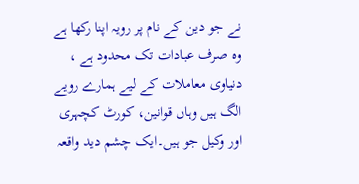نے جو دین کے نام پر رویہ اپنا رکھا ہے وہ صرف عبادات تک محدود ہے ، دنیاوی معاملات کے لیے ہمارے رویے الگ ہیں وہاں قوانین، کورٹ کچہری اور وکیل جو ہیں۔ایک چشم دید واقعہ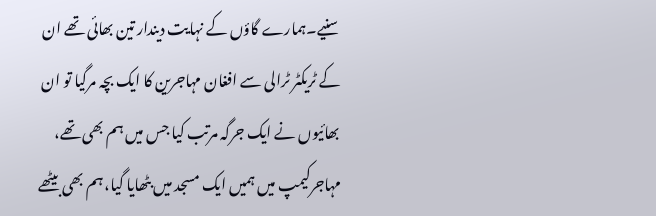سنیے۔ہمارے گاؤں کے نہایت دیندار تین بھائی تھے ان کے ٹریکٹر ٹرالی سے افغان مہاجرین کا ایک بچہ مرگیا تو ان بھائیوں نے ایک جرگہ مرتب کیا جس میں ہم بھی تھے، مہاجرکیمپ میں ہمیں ایک مسجد میں بٹھایا گیا، ہم بھی بیٹھے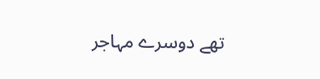تھے دوسرے مہاجر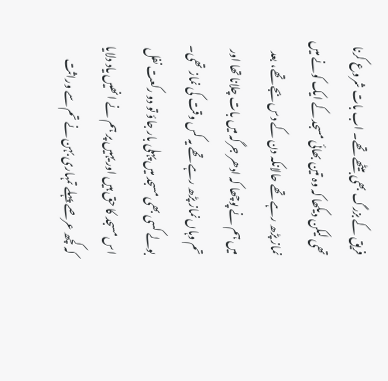فریق کے بزرگ بھی بیٹھے تھے۔ اب بات شروع کرنا تھی لیکن دیکھا کہ وہ تین بھائی مسجد کے ایک کونے میں نماز پڑھ رہے تھے حالانکہ دن کے دس بجے تھے، بعد میں ہم نے پوچھا کہ ادھر جرگہ میں بات چلانا تھا اور تم وہاں نماز پڑھ رہے تھے یہ کس وقت کی نماز تھی۔ بولے کسی بھی مسجد میں پہلی بار جاؤ تو دو رکعت نفل اس مسجد کا حق ہیں اور یہیں پر ہم نے انھیں یاد دلایا کہ کچھ عرصے پہلے تمہاری بہن نے تم سے وراثت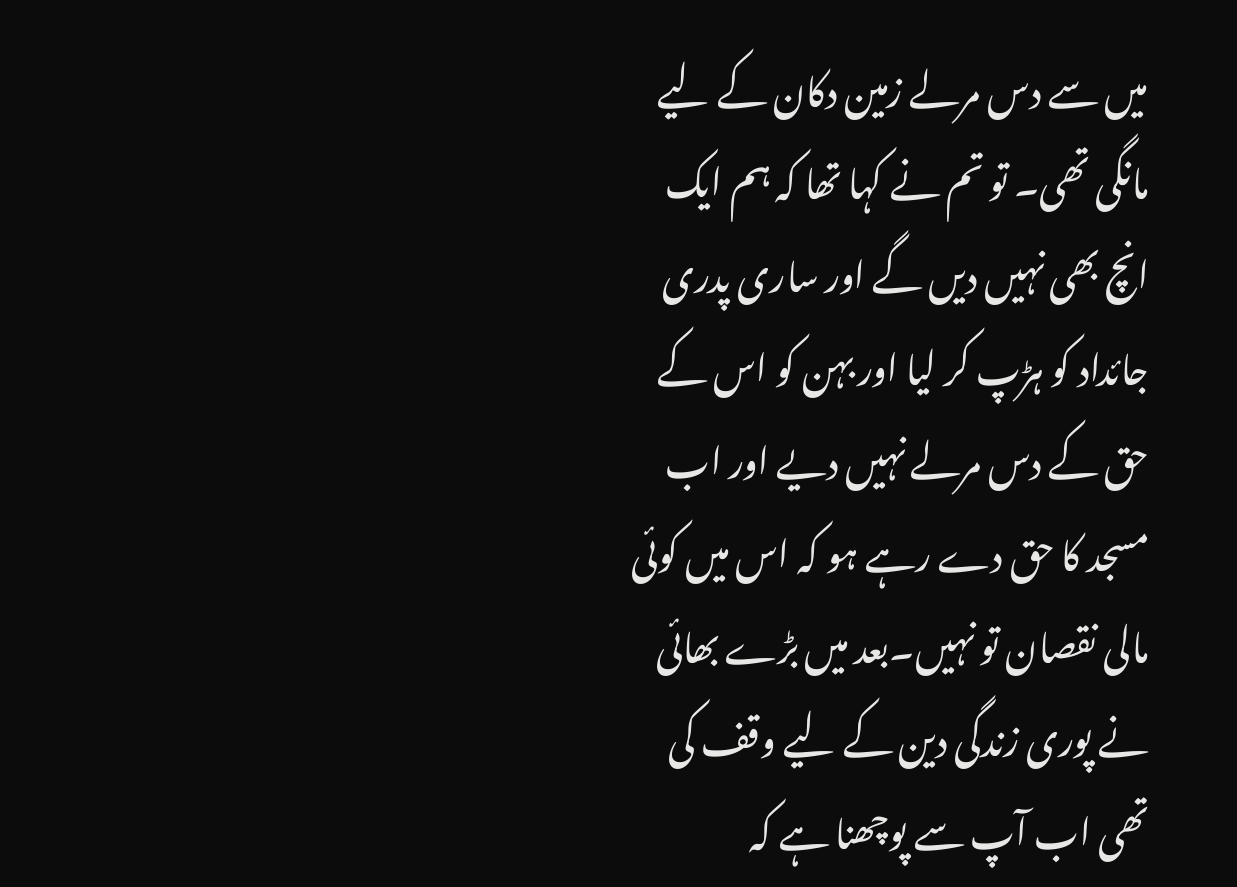میں سے دس مرلے زمین دکان کے لیے مانگی تھی۔ تو تم نے کہا تھا کہ ہم ایک انچ بھی نہیں دیں گے اور ساری پدری جائداد کو ہڑپ کر لیا اور بہن کو اس کے حق کے دس مرلے نہیں دیے اور اب مسجد کا حق دے رہے ہو کہ اس میں کوئی مالی نقصان تو نہیں۔بعد میں بڑے بھائی نے پوری زندگی دین کے لیے وقف کی تھی اب آپ سے پوچھنا ہے کہ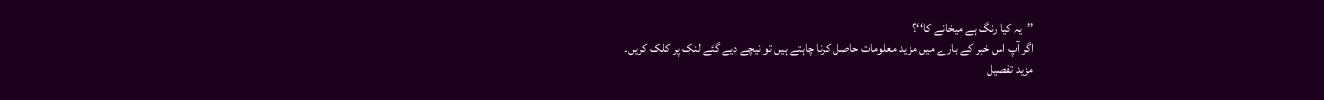’’یہ کیا رنگ ہے میخانے کا‘‘؟
اگر آپ اس خبر کے بارے میں مزید معلومات حاصل کرنا چاہتے ہیں تو نیچے دیے گئے لنک پر کلک کریں۔
مزید تفصیل